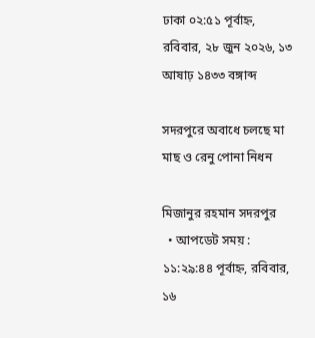ঢাকা ০২:৫১ পূর্বাহ্ন, রবিবার, ২৮ জুন ২০২৬, ১৩ আষাঢ় ১৪৩৩ বঙ্গাব্দ

সদরপুরে অবাধে চলছে মা মাছ ও রেনু পোনা নিধন

মিজানুর রহমান সদরপুর
  • আপডেট সময় : ১১:২৯:৪৪ পূর্বাহ্ন, রবিবার, ১৬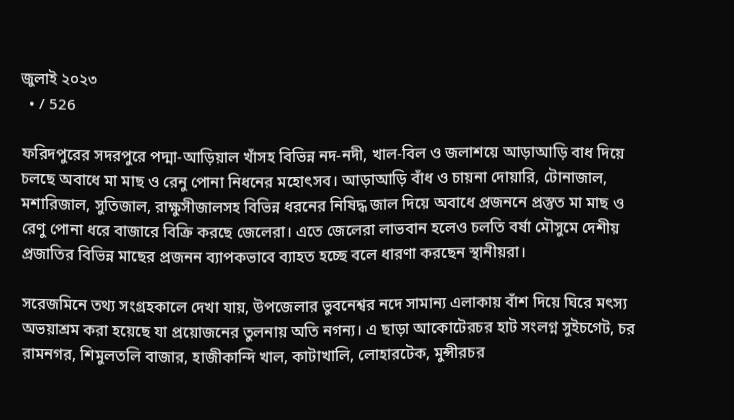জুলাই ২০২৩
  • / 526

ফরিদপুরের সদরপুরে পদ্মা-আড়িয়াল খাঁসহ বিভিন্ন নদ-নদী, খাল-বিল ও জলাশয়ে আড়াআড়ি বাধ দিয়ে চলছে অবাধে মা মাছ ও রেনু পোনা নিধনের মহোৎসব। আড়াআড়ি বাঁধ ও চায়না দোয়ারি, টোনাজাল, মশারিজাল, সুতিজাল, রাক্ষুসীজালসহ বিভিন্ন ধরনের নিষিদ্ধ জাল দিয়ে অবাধে প্রজননে প্রস্তুত মা মাছ ও রেণু পোনা ধরে বাজারে বিক্রি করছে জেলেরা। এতে জেলেরা লাভবান হলেও চলতি বর্ষা মৌসুমে দেশীয় প্রজাতির বিভিন্ন মাছের প্রজনন ব্যাপকভাবে ব্যাহত হচ্ছে বলে ধারণা করছেন স্থানীয়রা।

সরেজমিনে তথ্য সংগ্রহকালে দেখা যায়, উপজেলার ভুবনেশ্বর নদে সামান্য এলাকায় বাঁশ দিয়ে ঘিরে মৎস্য অভয়াশ্রম করা হয়েছে যা প্রয়োজনের তুলনায় অতি নগন্য। এ ছাড়া আকোটেরচর হাট সংলগ্ন সুইচগেট, চর রামনগর, শিমুলতলি বাজার, হাজীকান্দি খাল, কাটাখালি, লোহারটেক, মুন্সীরচর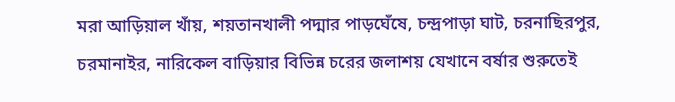মরা আড়িয়াল খাঁয়, শয়তানখালী পদ্মার পাড়ঘেঁষে, চন্দ্রপাড়া ঘাট, চরনাছিরপুর, চরমানাইর, নারিকেল বাড়িয়ার বিভিন্ন চরের জলাশয় যেখানে বর্ষার শুরুতেই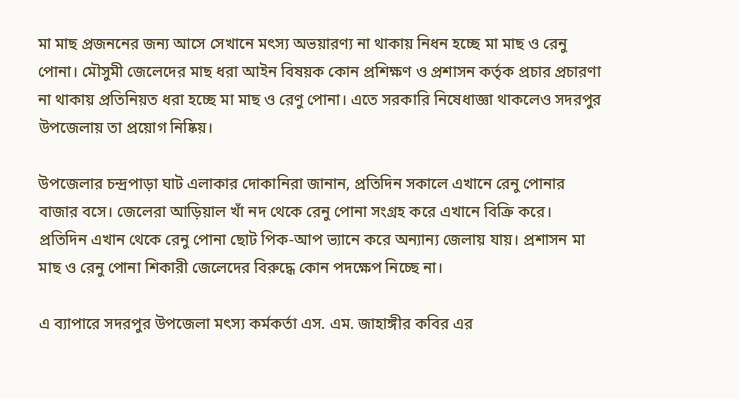মা মাছ প্রজননের জন্য আসে সেখানে মৎস্য অভয়ারণ্য না থাকায় নিধন হচ্ছে মা মাছ ও রেনু পোনা। মৌসুমী জেলেদের মাছ ধরা আইন বিষয়ক কোন প্রশিক্ষণ ও প্রশাসন কর্তৃক প্রচার প্রচারণা না থাকায় প্রতিনিয়ত ধরা হচ্ছে মা মাছ ও রেণু পোনা। এতে সরকারি নিষেধাজ্ঞা থাকলেও সদরপুর উপজেলায় তা প্রয়োগ নিষ্কিয়।

উপজেলার চন্দ্রপাড়া ঘাট এলাকার দোকানিরা জানান, প্রতিদিন সকালে এখানে রেনু পোনার বাজার বসে। জেলেরা আড়িয়াল খাঁ নদ থেকে রেনু পোনা সংগ্রহ করে এখানে বিক্রি করে। প্রতিদিন এখান থেকে রেনু পোনা ছোট পিক-আপ ভ্যানে করে অন্যান্য জেলায় যায়। প্রশাসন মা মাছ ও রেনু পোনা শিকারী জেলেদের বিরুদ্ধে কোন পদক্ষেপ নিচ্ছে না।

এ ব্যাপারে সদরপুর উপজেলা মৎস্য কর্মকর্তা এস. এম. জাহাঙ্গীর কবির এর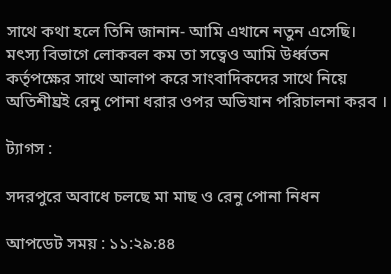সাথে কথা হলে তিনি জানান- আমি এখানে নতুন এসেছি। মৎস্য বিভাগে লোকবল কম তা সত্বেও আমি উর্ধ্বতন কর্তৃপক্ষের সাথে আলাপ করে সাংবাদিকদের সাথে নিয়ে অতিশীঘ্রই রেনু পোনা ধরার ওপর অভিযান পরিচালনা করব ।

ট্যাগস :

সদরপুরে অবাধে চলছে মা মাছ ও রেনু পোনা নিধন

আপডেট সময় : ১১:২৯:৪৪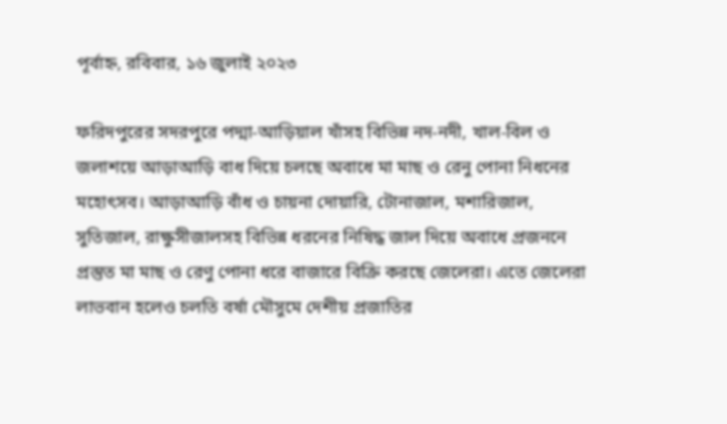পূর্বাহ্ন, রবিবার, ১৬ জুলাই ২০২৩

ফরিদপুরের সদরপুরে পদ্মা-আড়িয়াল খাঁসহ বিভিন্ন নদ-নদী, খাল-বিল ও জলাশয়ে আড়াআড়ি বাধ দিয়ে চলছে অবাধে মা মাছ ও রেনু পোনা নিধনের মহোৎসব। আড়াআড়ি বাঁধ ও চায়না দোয়ারি, টোনাজাল, মশারিজাল, সুতিজাল, রাক্ষুসীজালসহ বিভিন্ন ধরনের নিষিদ্ধ জাল দিয়ে অবাধে প্রজননে প্রস্তুত মা মাছ ও রেণু পোনা ধরে বাজারে বিক্রি করছে জেলেরা। এতে জেলেরা লাভবান হলেও চলতি বর্ষা মৌসুমে দেশীয় প্রজাতির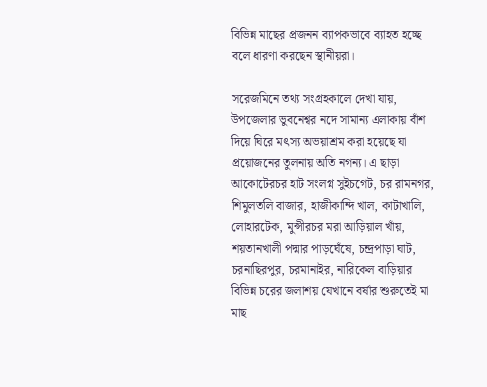বিভিন্ন মাছের প্রজনন ব্যাপকভাবে ব্যাহত হচ্ছে বলে ধারণা করছেন স্থানীয়রা।

সরেজমিনে তথ্য সংগ্রহকালে দেখা যায়, উপজেলার ভুবনেশ্বর নদে সামান্য এলাকায় বাঁশ দিয়ে ঘিরে মৎস্য অভয়াশ্রম করা হয়েছে যা প্রয়োজনের তুলনায় অতি নগন্য। এ ছাড়া আকোটেরচর হাট সংলগ্ন সুইচগেট, চর রামনগর, শিমুলতলি বাজার, হাজীকান্দি খাল, কাটাখালি, লোহারটেক, মুন্সীরচর মরা আড়িয়াল খাঁয়, শয়তানখালী পদ্মার পাড়ঘেঁষে, চন্দ্রপাড়া ঘাট, চরনাছিরপুর, চরমানাইর, নারিকেল বাড়িয়ার বিভিন্ন চরের জলাশয় যেখানে বর্ষার শুরুতেই মা মাছ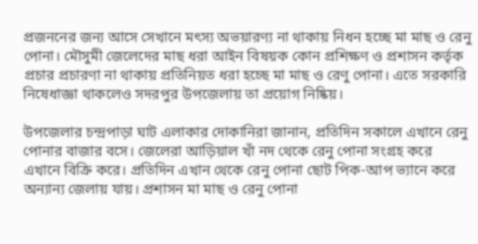প্রজননের জন্য আসে সেখানে মৎস্য অভয়ারণ্য না থাকায় নিধন হচ্ছে মা মাছ ও রেনু পোনা। মৌসুমী জেলেদের মাছ ধরা আইন বিষয়ক কোন প্রশিক্ষণ ও প্রশাসন কর্তৃক প্রচার প্রচারণা না থাকায় প্রতিনিয়ত ধরা হচ্ছে মা মাছ ও রেণু পোনা। এতে সরকারি নিষেধাজ্ঞা থাকলেও সদরপুর উপজেলায় তা প্রয়োগ নিষ্কিয়।

উপজেলার চন্দ্রপাড়া ঘাট এলাকার দোকানিরা জানান, প্রতিদিন সকালে এখানে রেনু পোনার বাজার বসে। জেলেরা আড়িয়াল খাঁ নদ থেকে রেনু পোনা সংগ্রহ করে এখানে বিক্রি করে। প্রতিদিন এখান থেকে রেনু পোনা ছোট পিক-আপ ভ্যানে করে অন্যান্য জেলায় যায়। প্রশাসন মা মাছ ও রেনু পোনা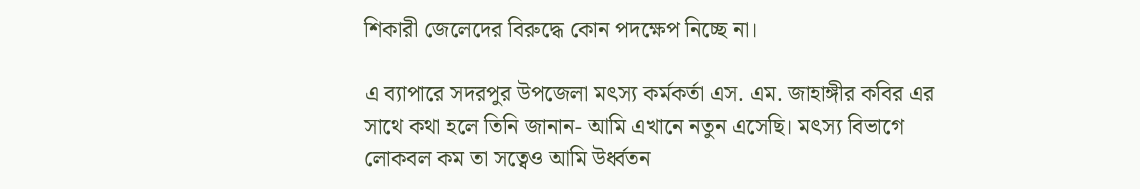শিকারী জেলেদের বিরুদ্ধে কোন পদক্ষেপ নিচ্ছে না।

এ ব্যাপারে সদরপুর উপজেলা মৎস্য কর্মকর্তা এস. এম. জাহাঙ্গীর কবির এর সাথে কথা হলে তিনি জানান- আমি এখানে নতুন এসেছি। মৎস্য বিভাগে লোকবল কম তা সত্বেও আমি উর্ধ্বতন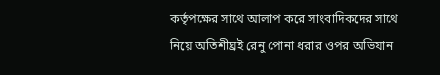কর্তৃপক্ষের সাথে আলাপ করে সাংবাদিকদের সাথে নিয়ে অতিশীঘ্রই রেনু পোনা ধরার ওপর অভিযান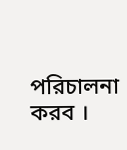পরিচালনা করব ।